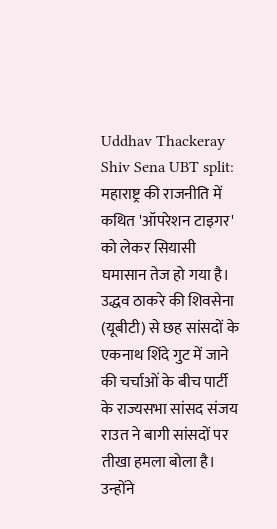Uddhav Thackeray Shiv Sena UBT split: महाराष्ट्र की राजनीति में कथित 'ऑपरेशन टाइगर' को लेकर सियासी घमासान तेज हो गया है। उद्धव ठाकरे की शिवसेना (यूबीटी) से छह सांसदों के एकनाथ शिंदे गुट में जाने की चर्चाओं के बीच पार्टी के राज्यसभा सांसद संजय राउत ने बागी सांसदों पर तीखा हमला बोला है। उन्होंने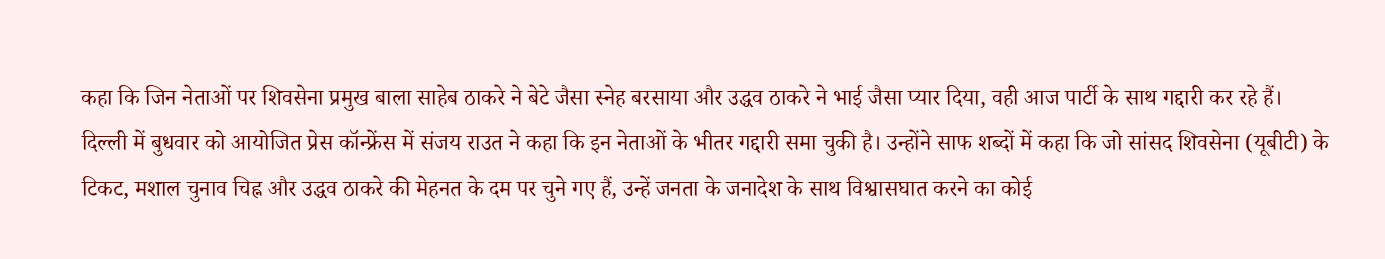कहा कि जिन नेताओं पर शिवसेना प्रमुख बाला साहेब ठाकरे ने बेटे जैसा स्नेह बरसाया और उद्धव ठाकरे ने भाई जैसा प्यार दिया, वही आज पार्टी के साथ गद्दारी कर रहे हैं।
दिल्ली में बुधवार को आयोजित प्रेस कॉन्फ्रेंस में संजय राउत ने कहा कि इन नेताओं के भीतर गद्दारी समा चुकी है। उन्होंने साफ शब्दों में कहा कि जो सांसद शिवसेना (यूबीटी) के टिकट, मशाल चुनाव चिह्न और उद्धव ठाकरे की मेहनत के दम पर चुने गए हैं, उन्हें जनता के जनादेश के साथ विश्वासघात करने का कोई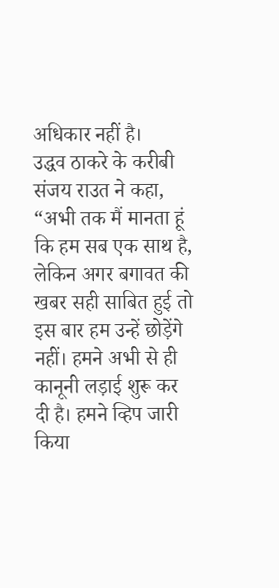अधिकार नहीं है।
उद्धव ठाकरे के करीबी संजय राउत ने कहा, “अभी तक मैं मानता हूं कि हम सब एक साथ है, लेकिन अगर बगावत की खबर सही साबित हुई तो इस बार हम उन्हें छोड़ेंगे नहीं। हमने अभी से ही कानूनी लड़ाई शुरू कर दी है। हमने व्हिप जारी किया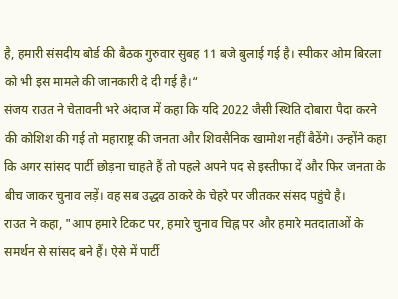है, हमारी संसदीय बोर्ड की बैठक गुरुवार सुबह 11 बजे बुलाई गई है। स्पीकर ओम बिरला को भी इस मामले की जानकारी दे दी गई है।“
संजय राउत ने चेतावनी भरे अंदाज में कहा कि यदि 2022 जैसी स्थिति दोबारा पैदा करने की कोशिश की गई तो महाराष्ट्र की जनता और शिवसैनिक खामोश नहीं बैठेंगे। उन्होंने कहा कि अगर सांसद पार्टी छोड़ना चाहते हैं तो पहले अपने पद से इस्तीफा दें और फिर जनता के बीच जाकर चुनाव लड़ें। वह सब उद्धव ठाकरे के चेहरे पर जीतकर संसद पहुंचे है।
राउत ने कहा, "आप हमारे टिकट पर, हमारे चुनाव चिह्न पर और हमारे मतदाताओं के समर्थन से सांसद बने हैं। ऐसे में पार्टी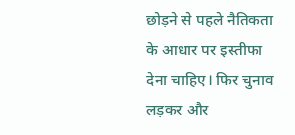छोड़ने से पहले नैतिकता के आधार पर इस्तीफा देना चाहिए। फिर चुनाव लड़कर और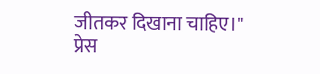जीतकर दिखाना चाहिए।"
प्रेस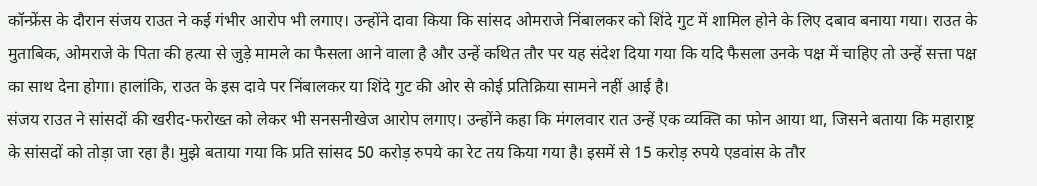कॉन्फ्रेंस के दौरान संजय राउत ने कई गंभीर आरोप भी लगाए। उन्होंने दावा किया कि सांसद ओमराजे निंबालकर को शिंदे गुट में शामिल होने के लिए दबाव बनाया गया। राउत के मुताबिक, ओमराजे के पिता की हत्या से जुड़े मामले का फैसला आने वाला है और उन्हें कथित तौर पर यह संदेश दिया गया कि यदि फैसला उनके पक्ष में चाहिए तो उन्हें सत्ता पक्ष का साथ देना होगा। हालांकि, राउत के इस दावे पर निंबालकर या शिंदे गुट की ओर से कोई प्रतिक्रिया सामने नहीं आई है।
संजय राउत ने सांसदों की खरीद-फरोख्त को लेकर भी सनसनीखेज आरोप लगाए। उन्होंने कहा कि मंगलवार रात उन्हें एक व्यक्ति का फोन आया था, जिसने बताया कि महाराष्ट्र के सांसदों को तोड़ा जा रहा है। मुझे बताया गया कि प्रति सांसद 50 करोड़ रुपये का रेट तय किया गया है। इसमें से 15 करोड़ रुपये एडवांस के तौर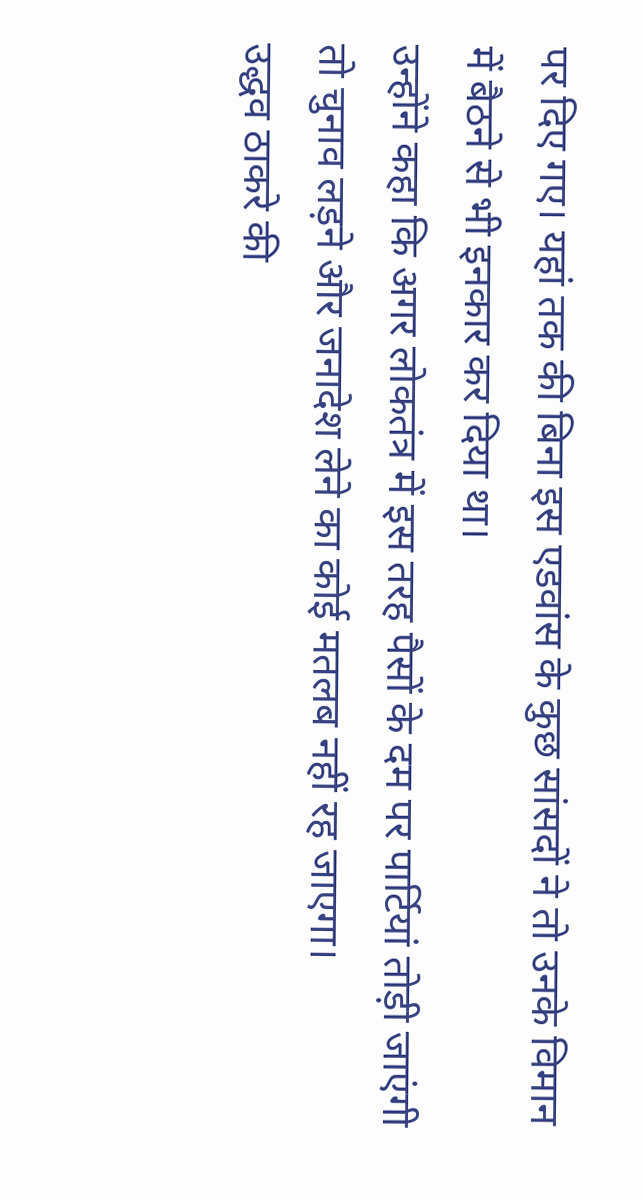पर दिए गए। यहां तक की बिना इस एडवांस के कुछ सांसदों ने तो उनके विमान में बैठने से भी इनकार कर दिया था।
उन्होंने कहा कि अगर लोकतंत्र में इस तरह पैसों के दम पर पार्टियां तोड़ी जाएंगी तो चुनाव लड़ने और जनादेश लेने का कोई मतलब नहीं रह जाएगा।
उद्धव ठाकरे की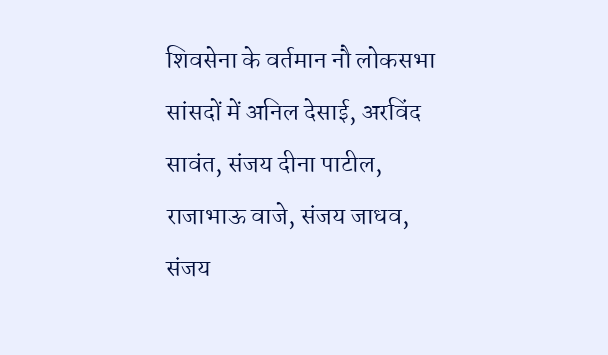शिवसेना के वर्तमान नौ लोकसभा सांसदों में अनिल देसाई, अरविंद सावंत, संजय दीना पाटील, राजाभाऊ वाजे, संजय जाधव, संजय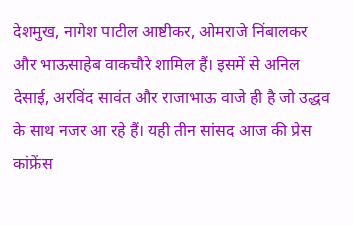देशमुख, नागेश पाटील आष्टीकर, ओमराजे निंबालकर और भाऊसाहेब वाकचौरे शामिल हैं। इसमें से अनिल देसाई, अरविंद सावंत और राजाभाऊ वाजे ही है जो उद्धव के साथ नजर आ रहे हैं। यही तीन सांसद आज की प्रेस कांफ्रेंस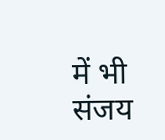में भी संजय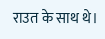राउत के साथ थे।